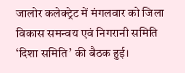जालोर कलेक्ट्रेट में मंगलवार को जिला विकास समन्वय एवं निगरानी समिति ‘दिशा समिति’ की बैठक हुई।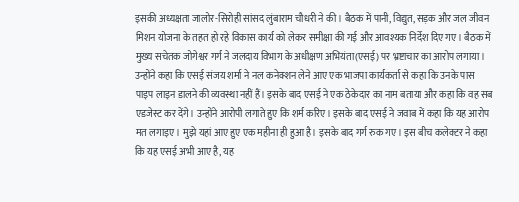इसकी अध्यक्षता जालोर-सिरोही सांसद लुंबाराम चौधरी ने की। बैठक में पानी, विद्युत, सड़क और जल जीवन मिशन योजना के तहत हो रहे विकास कार्य को लेकर समीक्षा की गई और आवश्यक निर्देश दिए गए। बैठक में मुख्य सचेतक जोगेश्वर गर्ग ने जलदाय विभाग के अधीक्षण अभियंता(एसई) पर भ्रष्टाचार का आरोप लगाया। उन्होंने कहा कि एसई संजय शर्मा ने नल कनेक्शन लेने आए एक भाजपा कार्यकर्ता से कहा कि उनके पास पाइप लाइन डालने की व्यवस्था नहीं हैं। इसके बाद एसई ने एक ठेकेदार का नाम बताया और कहा कि वह सब एडजेस्ट कर देंगे। उन्होंने आरोपी लगाते हुए कि शर्म करिए। इसके बाद एसई ने जवाब में कहा कि यह आरोप मत लगाइए। मुझे यहां आए हुए एक महीना ही हुआ है। इसके बाद गर्ग रुक गए। इस बीच कलेक्टर ने कहा कि यह एसई अभी आए है, यह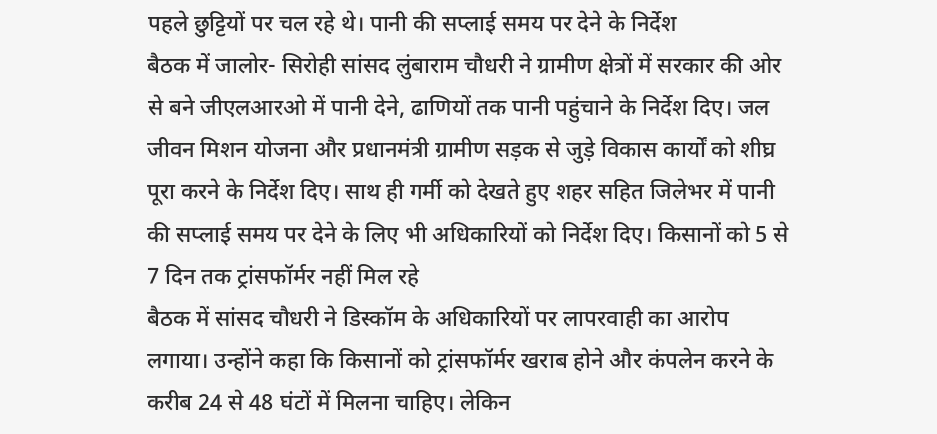पहले छुट्टियों पर चल रहे थे। पानी की सप्लाई समय पर देने के निर्देश
बैठक में जालोर- सिरोही सांसद लुंबाराम चौधरी ने ग्रामीण क्षेत्रों में सरकार की ओर से बने जीएलआरओ में पानी देने, ढाणियों तक पानी पहुंचाने के निर्देश दिए। जल जीवन मिशन योजना और प्रधानमंत्री ग्रामीण सड़क से जुड़े विकास कार्यों को शीघ्र पूरा करने के निर्देश दिए। साथ ही गर्मी को देखते हुए शहर सहित जिलेभर में पानी की सप्लाई समय पर देने के लिए भी अधिकारियों को निर्देश दिए। किसानों को 5 से 7 दिन तक ट्रांसफॉर्मर नहीं मिल रहे
बैठक में सांसद चौधरी ने डिस्कॉम के अधिकारियों पर लापरवाही का आरोप लगाया। उन्होंने कहा कि किसानों को ट्रांसफॉर्मर खराब होने और कंपलेन करने के करीब 24 से 48 घंटों में मिलना चाहिए। लेकिन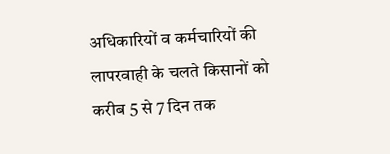अधिकारियों व कर्मचारियों की लापरवाही के चलते किसानों को करीब 5 से 7 दिन तक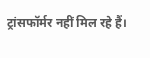ट्रांसफॉर्मर नहीं मिल रहे हैं।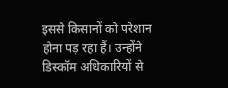इससे किसानों को परेशान होना पड़ रहा हैं। उन्होंने डिस्कॉम अधिकारियों से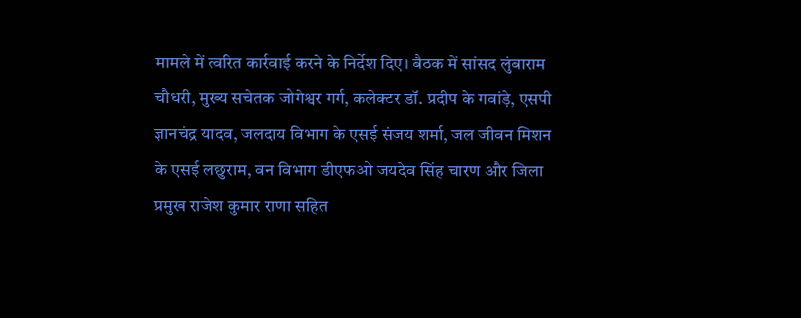मामले में त्वरित कार्रवाई करने के निर्देश दिए। बैठक में सांसद लुंबाराम चौधरी, मुख्य सचेतक जोगेश्वर गर्ग, कलेक्टर डॉ. प्रदीप के गवांड़े, एसपी ज्ञानचंद्र यादव, जलदाय विभाग के एसई संजय शर्मा, जल जीवन मिशन के एसई लछुराम, वन विभाग डीएफओ जयदेव सिंह चारण और जिला प्रमुख राजेश कुमार राणा सहित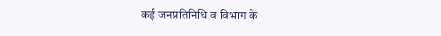कई जनप्रतिनिधि व विभाग के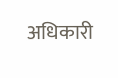अधिकारी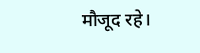मौजूद रहे।